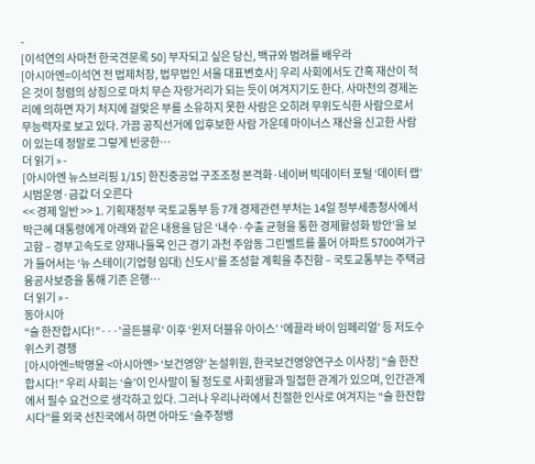-
[이석연의 사마천 한국견문록 50] 부자되고 싶은 당신, 백규와 범려를 배우라
[아시아엔=이석연 전 법제처장, 법무법인 서울 대표변호사] 우리 사회에서도 간혹 재산이 적은 것이 청렴의 상징으로 마치 무슨 자랑거리가 되는 듯이 여겨지기도 한다. 사마천의 경제논리에 의하면 자기 처지에 걸맞은 부를 소유하지 못한 사람은 오히려 무위도식한 사람으로서 무능력자로 보고 있다. 가끔 공직선거에 입후보한 사람 가운데 마이너스 재산을 신고한 사람이 있는데 정말로 그렇게 빈궁한…
더 읽기 » -
[아시아엔 뉴스브리핑 1/15] 한진중공업 구조조정 본격화·네이버 빅데이터 포털 ‘데이터 랩’ 시범운영·금값 더 오른다
<< 경제 일반 >> 1. 기획재정부 국토교통부 등 7개 경제관련 부처는 14일 정부세종청사에서 박근혜 대통령에게 아래와 같은 내용을 담은 ‘내수·수출 균형을 통한 경제활성화 방안’을 보고함 – 경부고속도로 양재나들목 인근 경기 과천 주암동 그린벨트를 풀어 아파트 5700여가구가 들어서는 ‘뉴 스테이(기업형 임대) 신도시’를 조성할 계획을 추진함 – 국토교통부는 주택금융공사보증을 통해 기존 은행…
더 읽기 » -
동아시아
“술 한잔합시다!”···’골든블루’ 이후 ‘윈저 더블유 아이스’ ‘에끌라 바이 임페리얼’ 등 저도수 위스키 경쟁
[아시아엔=박명윤 <아시아엔> ‘보건영양’ 논설위원, 한국보건영양연구소 이사장] “술 한잔합시다!” 우리 사회는 ‘술’이 인사말이 될 정도로 사회생활과 밀접한 관계가 있으며, 인간관계에서 필수 요건으로 생각하고 있다. 그러나 우리나라에서 친절한 인사로 여겨지는 “술 한잔합시다”를 외국 선진국에서 하면 아마도 ‘술주정뱅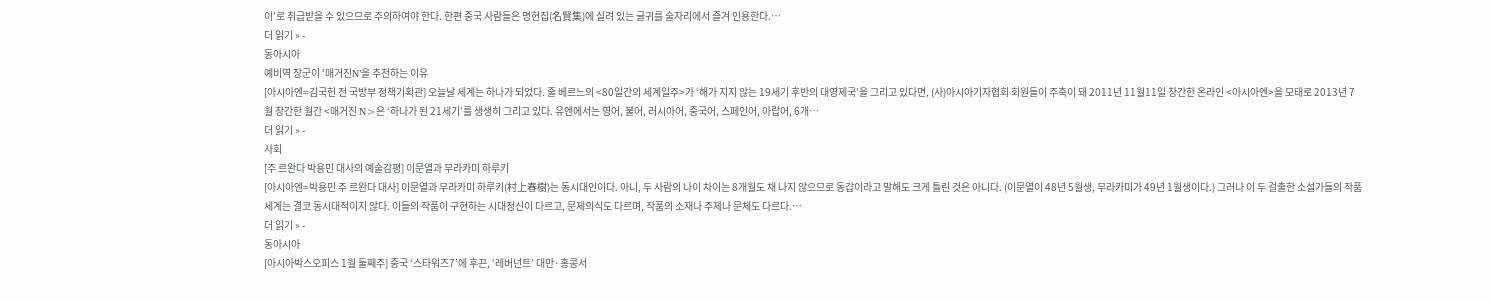이’로 취급받을 수 있으므로 주의하여야 한다. 한편 중국 사람들은 명현집(名賢集)에 실려 있는 글귀를 술자리에서 즐겨 인용한다.…
더 읽기 » -
동아시아
예비역 장군이 ‘매거진N’을 추천하는 이유
[아시아엔=김국헌 전 국방부 정책기획관] 오늘날 세계는 하나가 되었다. 줄 베르느의 <80일간의 세계일주>가 ‘해가 지지 않는 19세기 후반의 대영제국’을 그리고 있다면, (사)아시아기자협회 회원들이 주축이 돼 2011년 11월11일 창간한 온라인 <아시아엔>을 모태로 2013년 7월 창간한 월간 <매거진 N>은 ‘하나가 된 21세기’를 생생히 그리고 있다. 유엔에서는 영어, 불어, 러시아어, 중국어, 스페인어, 아랍어, 6개…
더 읽기 » -
사회
[주 르완다 박용민 대사의 예술감평] 이문열과 무라카미 하루키
[아시아엔=박용민 주 르완다 대사] 이문열과 무라카미 하루키(村上春樹)는 동시대인이다. 아니, 두 사람의 나이 차이는 8개월도 채 나지 않으므로 동갑이라고 말해도 크게 틀린 것은 아니다. (이문열이 48년 5월생, 무라카미가 49년 1월생이다.) 그러나 이 두 걸출한 소설가들의 작품세계는 결코 동시대적이지 않다. 이들의 작품이 구현하는 시대정신이 다르고, 문제의식도 다르며, 작품의 소재나 주제나 문체도 다르다.…
더 읽기 » -
동아시아
[아시아박스오피스 1월 둘째주] 중국 ‘스타워즈7’에 후끈, ‘레버넌트’ 대만·홍콩서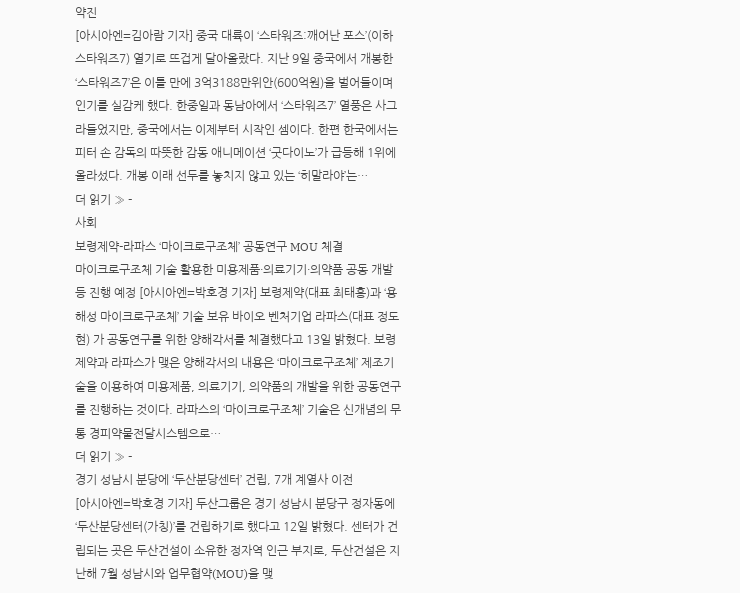약진
[아시아엔=김아람 기자] 중국 대륙이 ‘스타워즈:깨어난 포스’(이하 스타워즈7) 열기로 뜨겁게 달아올랐다. 지난 9일 중국에서 개봉한 ‘스타워즈7’은 이틀 만에 3억3188만위안(600억원)을 벌어들이며 인기를 실감케 했다. 한중일과 동남아에서 ‘스타워즈7’ 열풍은 사그라들었지만, 중국에서는 이제부터 시작인 셈이다. 한편 한국에서는 피터 손 감독의 따뜻한 감동 애니메이션 ‘굿다이노’가 급등해 1위에 올라섰다. 개봉 이래 선두를 놓치지 않고 있는 ‘히말라야’는…
더 읽기 » -
사회
보령제약-라파스 ‘마이크로구조체’ 공동연구 MOU 체결
마이크로구조체 기술 활용한 미용제품·의료기기·의약품 공동 개발 등 진행 예정 [아시아엔=박호경 기자] 보령제약(대표 최태홍)과 ‘용해성 마이크로구조체’ 기술 보유 바이오 벤처기업 라파스(대표 정도현) 가 공동연구를 위한 양해각서를 체결했다고 13일 밝혔다. 보령제약과 라파스가 맺은 양해각서의 내용은 ‘마이크로구조체’ 제조기술을 이용하여 미용제품, 의료기기, 의약품의 개발을 위한 공동연구를 진행하는 것이다. 라파스의 ‘마이크로구조체’ 기술은 신개념의 무통 경피약물전달시스템으로…
더 읽기 » -
경기 성남시 분당에 ‘두산분당센터’ 건립, 7개 계열사 이전
[아시아엔=박호경 기자] 두산그룹은 경기 성남시 분당구 정자동에 ‘두산분당센터(가칭)’를 건립하기로 했다고 12일 밝혔다. 센터가 건립되는 곳은 두산건설이 소유한 정자역 인근 부지로, 두산건설은 지난해 7월 성남시와 업무협약(MOU)을 맺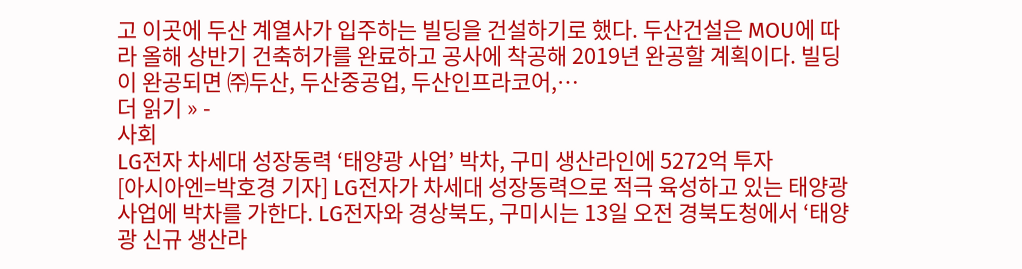고 이곳에 두산 계열사가 입주하는 빌딩을 건설하기로 했다. 두산건설은 MOU에 따라 올해 상반기 건축허가를 완료하고 공사에 착공해 2019년 완공할 계획이다. 빌딩이 완공되면 ㈜두산, 두산중공업, 두산인프라코어,…
더 읽기 » -
사회
LG전자 차세대 성장동력 ‘태양광 사업’ 박차, 구미 생산라인에 5272억 투자
[아시아엔=박호경 기자] LG전자가 차세대 성장동력으로 적극 육성하고 있는 태양광 사업에 박차를 가한다. LG전자와 경상북도, 구미시는 13일 오전 경북도청에서 ‘태양광 신규 생산라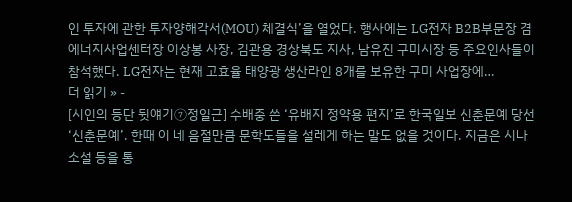인 투자에 관한 투자양해각서(MOU) 체결식’을 열었다. 행사에는 LG전자 B2B부문장 겸 에너지사업센터장 이상봉 사장, 김관용 경상북도 지사, 남유진 구미시장 등 주요인사들이 참석했다. LG전자는 현재 고효율 태양광 생산라인 8개를 보유한 구미 사업장에…
더 읽기 » -
[시인의 등단 뒷얘기⑦정일근] 수배중 쓴 ‘유배지 정약용 편지’로 한국일보 신춘문예 당선
‘신춘문예’. 한때 이 네 음절만큼 문학도들을 설레게 하는 말도 없을 것이다. 지금은 시나 소설 등을 통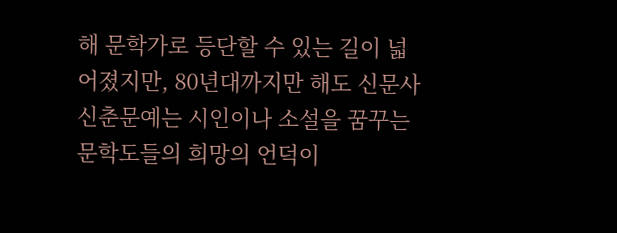해 문학가로 등단할 수 있는 길이 넓어졌지만, 80년대까지만 해도 신문사 신춘문예는 시인이나 소설을 꿈꾸는 문학도들의 희망의 언덕이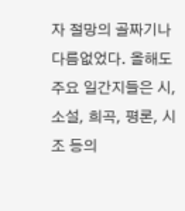자 절망의 골짜기나 다름없었다. 올해도 주요 일간지들은 시, 소설, 희곡, 평론, 시조 등의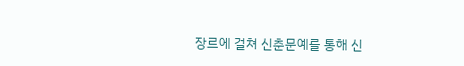장르에 걸쳐 신춘문예를 통해 신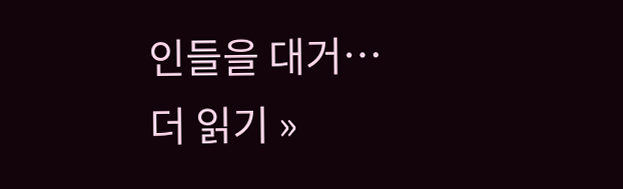인들을 대거…
더 읽기 »